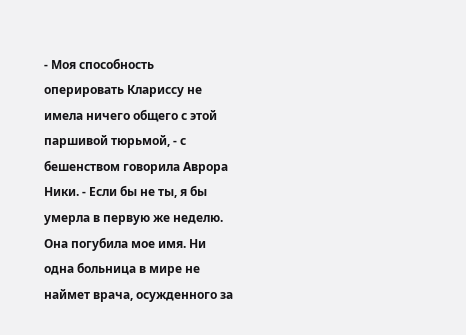- Моя способность оперировать Клариссу не имела ничего общего с этой паршивой тюрьмой, - с бешенством говорила Аврора Ники. - Если бы не ты, я бы умерла в первую же неделю. Она погубила мое имя. Ни одна больница в мире не наймет врача, осужденного за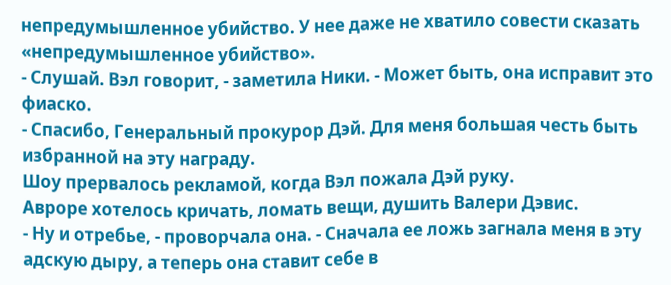непредумышленное убийство. У нее даже не хватило совести сказать «непредумышленное убийство».
- Слушай. Вэл говорит, - заметила Ники. - Может быть, она исправит это фиаско.
- Спасибо, Генеральный прокурор Дэй. Для меня большая честь быть избранной на эту награду.
Шоу прервалось рекламой, когда Вэл пожала Дэй руку.
Авроре хотелось кричать, ломать вещи, душить Валери Дэвис.
- Ну и отребье, - проворчала она. - Сначала ее ложь загнала меня в эту адскую дыру, а теперь она ставит себе в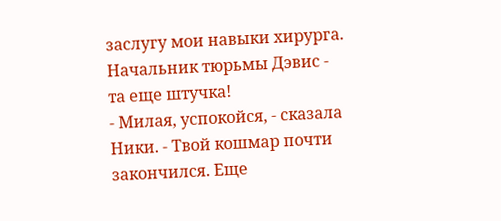заслугу мои навыки хирурга. Начальник тюрьмы Дэвис - та еще штучка!
- Милая, успокойся, - сказала Ники. - Твой кошмар почти закончился. Еще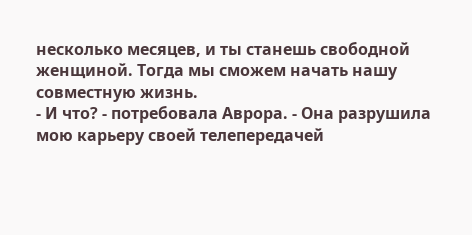несколько месяцев, и ты станешь свободной женщиной. Тогда мы сможем начать нашу совместную жизнь.
- И что? - потребовала Аврора. - Она разрушила мою карьеру своей телепередачей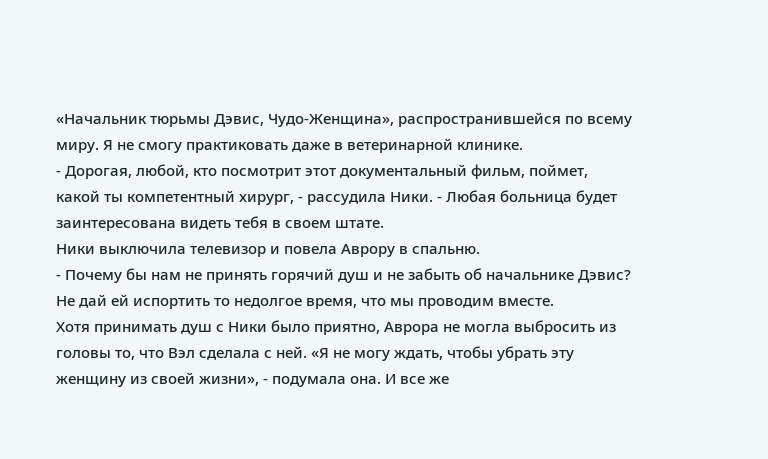«Начальник тюрьмы Дэвис, Чудо-Женщина», распространившейся по всему миру. Я не смогу практиковать даже в ветеринарной клинике.
- Дорогая, любой, кто посмотрит этот документальный фильм, поймет, какой ты компетентный хирург, - рассудила Ники. - Любая больница будет заинтересована видеть тебя в своем штате.
Ники выключила телевизор и повела Аврору в спальню.
- Почему бы нам не принять горячий душ и не забыть об начальнике Дэвис? Не дай ей испортить то недолгое время, что мы проводим вместе.
Хотя принимать душ с Ники было приятно, Аврора не могла выбросить из головы то, что Вэл сделала с ней. «Я не могу ждать, чтобы убрать эту женщину из своей жизни», - подумала она. И все же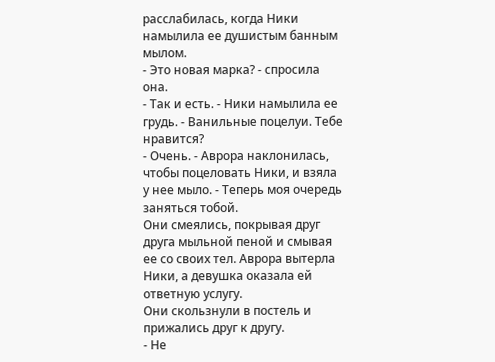расслабилась, когда Ники намылила ее душистым банным мылом.
- Это новая марка? - спросила она.
- Так и есть. - Ники намылила ее грудь. - Ванильные поцелуи. Тебе нравится?
- Очень. - Аврора наклонилась, чтобы поцеловать Ники, и взяла у нее мыло. - Теперь моя очередь заняться тобой.
Они смеялись, покрывая друг друга мыльной пеной и смывая ее со своих тел. Аврора вытерла Ники, а девушка оказала ей ответную услугу.
Они скользнули в постель и прижались друг к другу.
- Не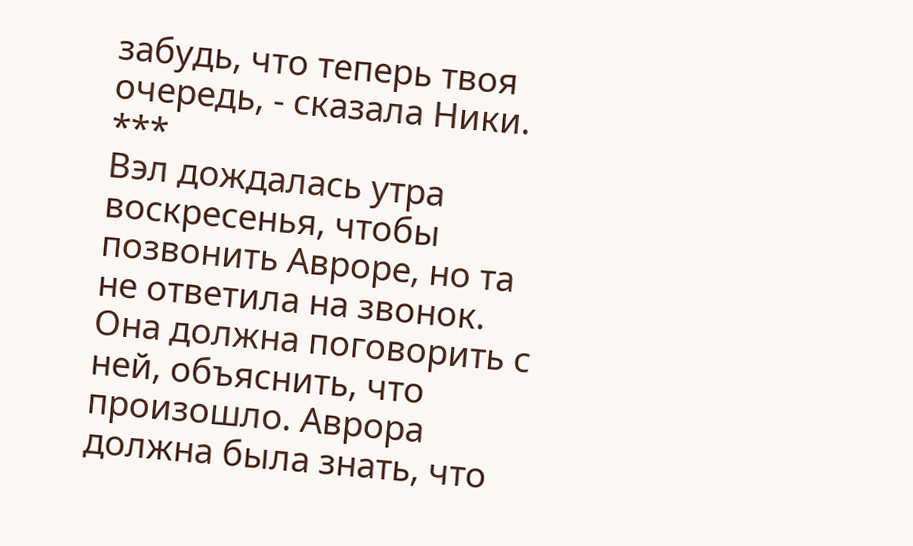забудь, что теперь твоя очередь, - сказала Ники.
***
Вэл дождалась утра воскресенья, чтобы позвонить Авроре, но та не ответила на звонок. Она должна поговорить с ней, объяснить, что произошло. Аврора должна была знать, что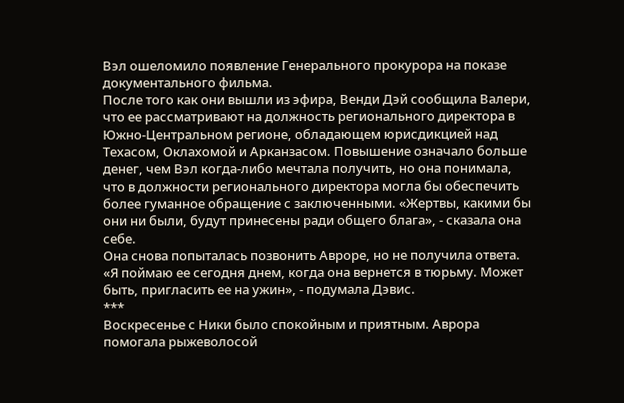Вэл ошеломило появление Генерального прокурора на показе документального фильма.
После того как они вышли из эфира, Венди Дэй сообщила Валери, что ее рассматривают на должность регионального директора в Южно-Центральном регионе, обладающем юрисдикцией над Техасом, Оклахомой и Арканзасом. Повышение означало больше денег, чем Вэл когда-либо мечтала получить, но она понимала, что в должности регионального директора могла бы обеспечить более гуманное обращение с заключенными. «Жертвы, какими бы они ни были, будут принесены ради общего блага», - сказала она себе.
Она снова попыталась позвонить Авроре, но не получила ответа. «Я поймаю ее сегодня днем, когда она вернется в тюрьму. Может быть, пригласить ее на ужин», - подумала Дэвис.
***
Воскресенье с Ники было спокойным и приятным. Аврора помогала рыжеволосой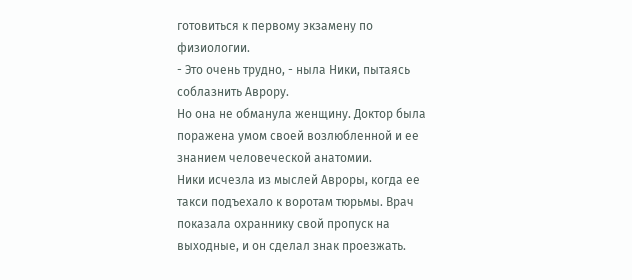готовиться к первому экзамену по физиологии.
- Это очень трудно, - ныла Ники, пытаясь соблазнить Аврору.
Но она не обманула женщину. Доктор была поражена умом своей возлюбленной и ее знанием человеческой анатомии.
Ники исчезла из мыслей Авроры, когда ее такси подъехало к воротам тюрьмы. Врач показала охраннику свой пропуск на выходные, и он сделал знак проезжать.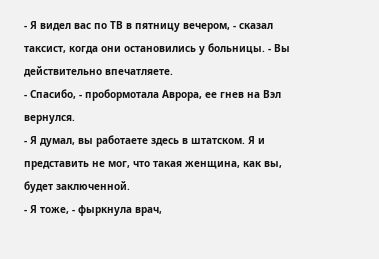- Я видел вас по ТВ в пятницу вечером, - сказал таксист, когда они остановились у больницы. - Вы действительно впечатляете.
- Спасибо, - пробормотала Аврора, ее гнев на Вэл вернулся.
- Я думал, вы работаете здесь в штатском. Я и представить не мог, что такая женщина, как вы, будет заключенной.
- Я тоже, - фыркнула врач,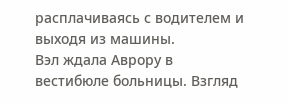расплачиваясь с водителем и выходя из машины.
Вэл ждала Аврору в вестибюле больницы. Взгляд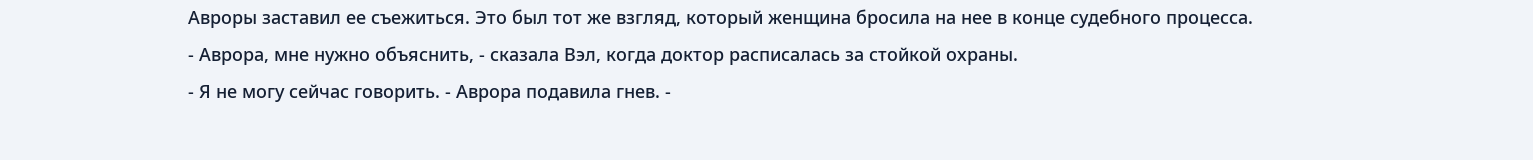Авроры заставил ее съежиться. Это был тот же взгляд, который женщина бросила на нее в конце судебного процесса.
- Аврора, мне нужно объяснить, - сказала Вэл, когда доктор расписалась за стойкой охраны.
- Я не могу сейчас говорить. - Аврора подавила гнев. -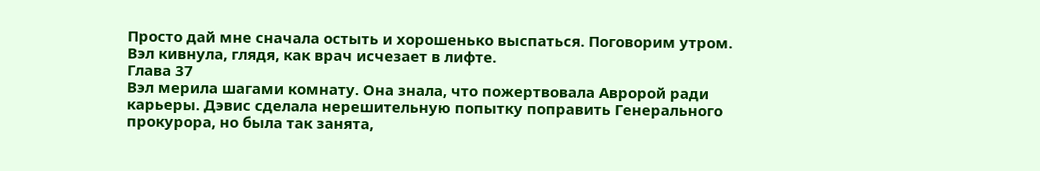Просто дай мне сначала остыть и хорошенько выспаться. Поговорим утром.
Вэл кивнула, глядя, как врач исчезает в лифте.
Глава 37
Вэл мерила шагами комнату. Она знала, что пожертвовала Авророй ради карьеры. Дэвис сделала нерешительную попытку поправить Генерального прокурора, но была так занята,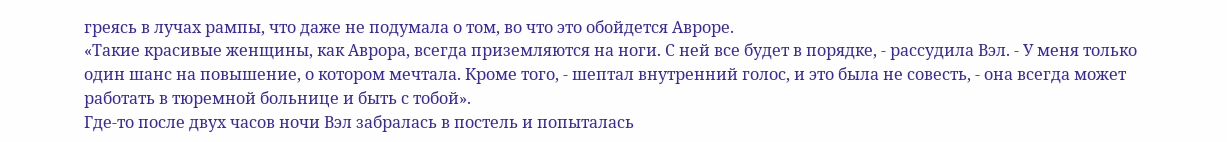греясь в лучах рампы, что даже не подумала о том, во что это обойдется Авроре.
«Такие красивые женщины, как Аврора, всегда приземляются на ноги. С ней все будет в порядке, - рассудила Вэл. - У меня только один шанс на повышение, о котором мечтала. Кроме того, - шептал внутренний голос, и это была не совесть, - она всегда может работать в тюремной больнице и быть с тобой».
Где-то после двух часов ночи Вэл забралась в постель и попыталась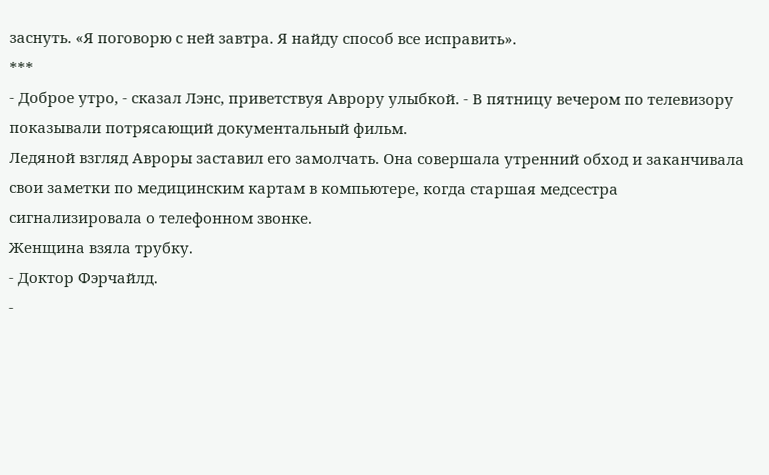заснуть. «Я поговорю с ней завтра. Я найду способ все исправить».
***
- Доброе утро, - сказал Лэнс, приветствуя Аврору улыбкой. - В пятницу вечером по телевизору показывали потрясающий документальный фильм.
Ледяной взгляд Авроры заставил его замолчать. Она совершала утренний обход и заканчивала свои заметки по медицинским картам в компьютере, когда старшая медсестра сигнализировала о телефонном звонке.
Женщина взяла трубку.
- Доктор Фэрчайлд.
-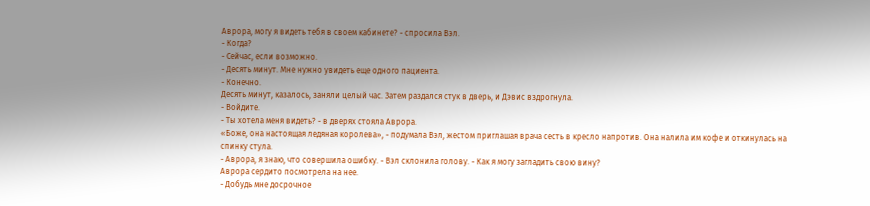Аврора, могу я видеть тебя в своем кабинете? - спросила Вэл.
- Когда?
- Сейчас, если возможно.
- Десять минут. Мне нужно увидеть еще одного пациента.
- Конечно.
Десять минут, казалось, заняли целый час. Затем раздался стук в дверь, и Дэвис вздрогнула.
- Войдите.
- Ты хотела меня видеть? - в дверях стояла Аврора.
«Боже, она настоящая ледяная королева», - подумала Вэл, жестом приглашая врача сесть в кресло напротив. Она налила им кофе и откинулась на спинку стула.
- Аврора, я знаю, что совершила ошибку. - Вэл склонила голову. - Как я могу загладить свою вину?
Аврора сердито посмотрела на нее.
- Добудь мне досрочное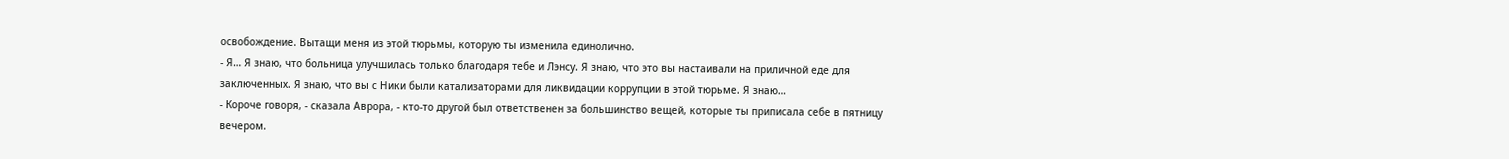освобождение. Вытащи меня из этой тюрьмы, которую ты изменила единолично.
- Я… Я знаю, что больница улучшилась только благодаря тебе и Лэнсу. Я знаю, что это вы настаивали на приличной еде для заключенных. Я знаю, что вы с Ники были катализаторами для ликвидации коррупции в этой тюрьме. Я знаю…
- Короче говоря, - сказала Аврора, - кто-то другой был ответственен за большинство вещей, которые ты приписала себе в пятницу вечером.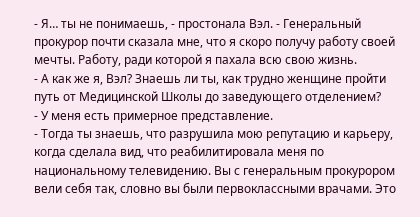- Я… ты не понимаешь, - простонала Вэл. - Генеральный прокурор почти сказала мне, что я скоро получу работу своей мечты. Работу, ради которой я пахала всю свою жизнь.
- А как же я, Вэл? Знаешь ли ты, как трудно женщине пройти путь от Медицинской Школы до заведующего отделением?
- У меня есть примерное представление.
- Тогда ты знаешь, что разрушила мою репутацию и карьеру, когда сделала вид, что реабилитировала меня по национальному телевидению. Вы с генеральным прокурором вели себя так, словно вы были первоклассными врачами. Это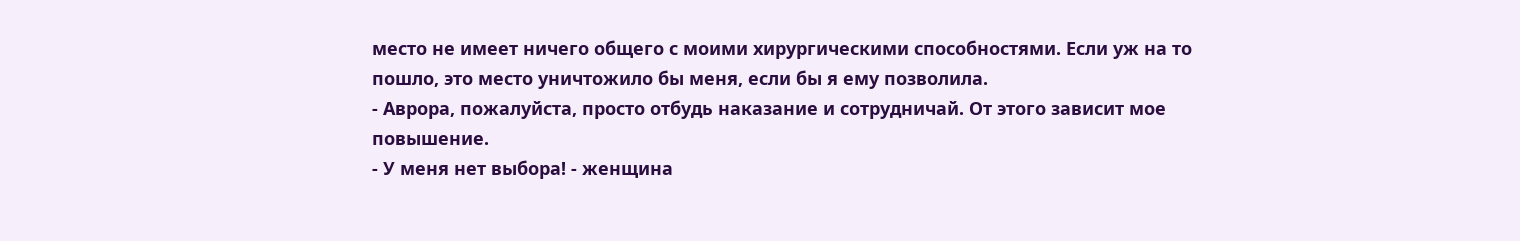место не имеет ничего общего с моими хирургическими способностями. Если уж на то пошло, это место уничтожило бы меня, если бы я ему позволила.
- Аврора, пожалуйста, просто отбудь наказание и сотрудничай. От этого зависит мое повышение.
- У меня нет выбора! - женщина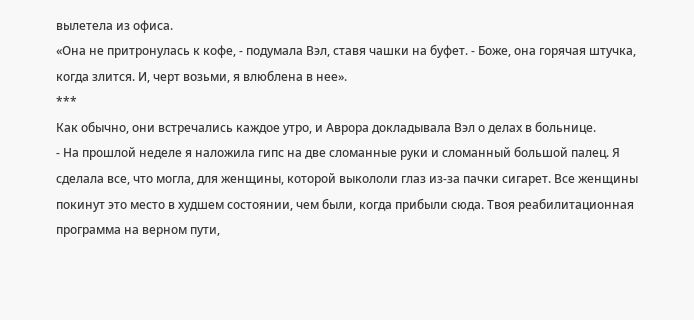вылетела из офиса.
«Она не притронулась к кофе, - подумала Вэл, ставя чашки на буфет. - Боже, она горячая штучка, когда злится. И, черт возьми, я влюблена в нее».
***
Как обычно, они встречались каждое утро, и Аврора докладывала Вэл о делах в больнице.
- На прошлой неделе я наложила гипс на две сломанные руки и сломанный большой палец. Я сделала все, что могла, для женщины, которой выкололи глаз из-за пачки сигарет. Все женщины покинут это место в худшем состоянии, чем были, когда прибыли сюда. Твоя реабилитационная программа на верном пути,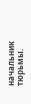начальник тюрьмы.